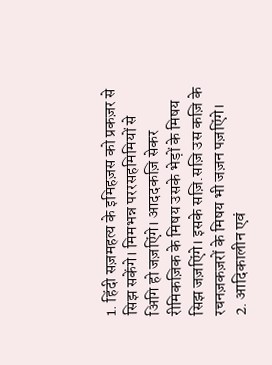1. हिंदी सज़महत्य के इमिहज़स को प्रकज़र से सिझ सकेंगे। मिमभन्न पररसहमिमियों से अिगि हो जज़एिंगे। आददकज़ि सेकर रीमिकज़िक के मिषय उसके भेड़ों के मिषय सिझ जज़एिंगे। इसके सज़ि.सज़ि उस कज़ि के रचनज़कज़रों के मिषय भी जज़न पज़एिंगे।
2. आदिकालीन एवं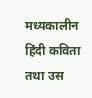मध्यकालीन हिंदी कविता तथा उस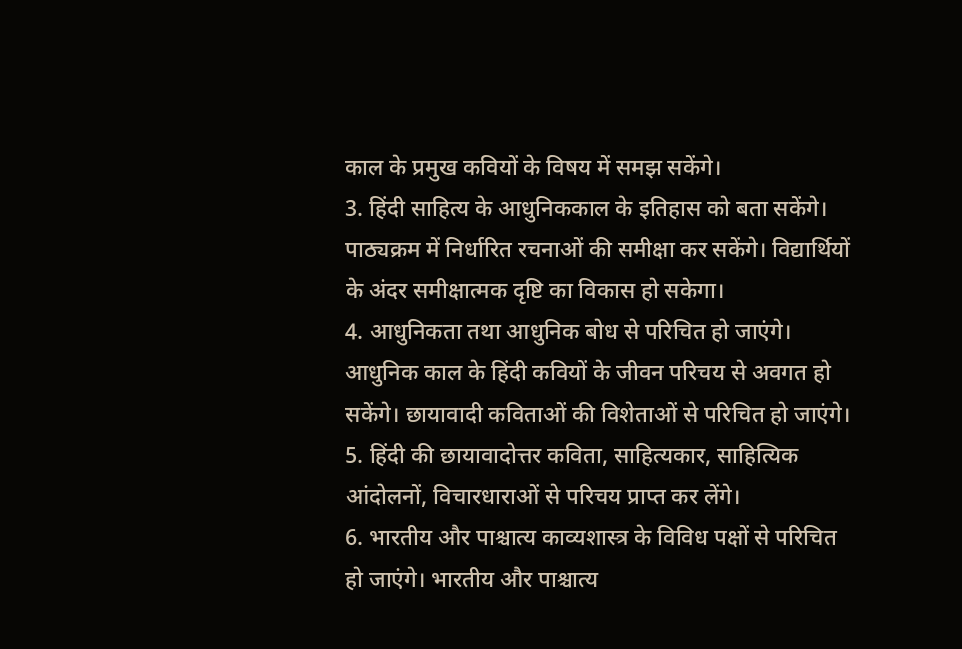काल के प्रमुख कवियों के विषय में समझ सकेंगे।
3. हिंदी साहित्य के आधुनिककाल के इतिहास को बता सकेंगे। पाठ्यक्रम में निर्धारित रचनाओं की समीक्षा कर सकेंगे। विद्यार्थियों के अंदर समीक्षात्मक दृष्टि का विकास हो सकेगा।
4. आधुनिकता तथा आधुनिक बोध से परिचित हो जाएंगे। आधुनिक काल के हिंदी कवियों के जीवन परिचय से अवगत हो सकेंगे। छायावादी कविताओं की विशेताओं से परिचित हो जाएंगे।
5. हिंदी की छायावादोत्तर कविता, साहित्यकार, साहित्यिक आंदोलनों, विचारधाराओं से परिचय प्राप्त कर लेंगे।
6. भारतीय और पाश्चात्य काव्यशास्त्र के विविध पक्षों से परिचित हो जाएंगे। भारतीय और पाश्चात्य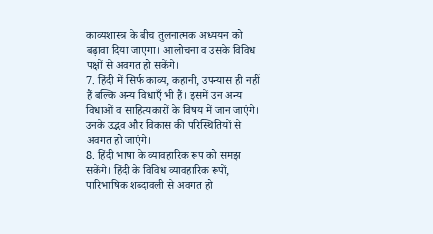काव्यशास्त्र के बीच तुलनात्मक अध्ययन को बढ़ावा दिया जाएगा। आलोचना व उसके विविध पक्षों से अवगत हो सकेंगे।
7. हिंदी में सिर्फ काव्य, कहानी, उपन्यास ही नहीं हैं बल्कि अन्य विधाएँ भी हैं। इसमें उन अन्य विधाओं व साहित्यकारों के विषय में जान जाएंगे। उनके उद्भव और विकास की परिस्थितियों से अवगत हो जाएंगे।
8. हिंदी भाषा के व्यावहारिक रूप को समझ सकेंगे। हिंदी के विविध व्यावहारिक रूपों, पारिभाषिक शब्दावली से अवगत हो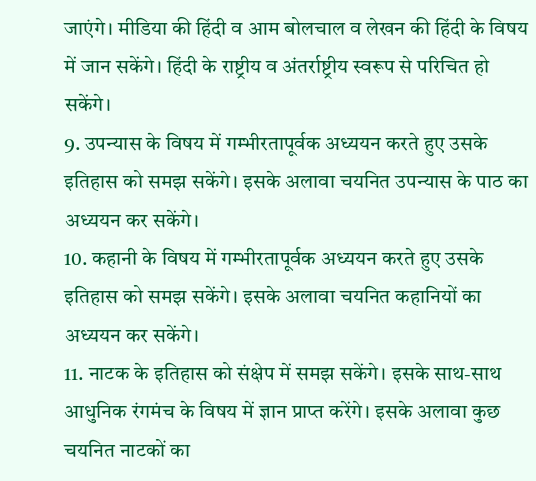जाएंगे। मीडिया की हिंदी व आम बोलचाल व लेखन की हिंदी के विषय में जान सकेंगे। हिंदी के राष्ट्रीय व अंतर्राष्ट्रीय स्वरूप से परिचित हो सकेंगे।
9. उपन्यास के विषय में गम्भीरतापूर्वक अध्ययन करते हुए उसके इतिहास को समझ सकेंगे। इसके अलावा चयनित उपन्यास के पाठ का अध्ययन कर सकेंगे।
10. कहानी के विषय में गम्भीरतापूर्वक अध्ययन करते हुए उसके इतिहास को समझ सकेंगे। इसके अलावा चयनित कहानियों का अध्ययन कर सकेंगे।
11. नाटक के इतिहास को संक्षेप में समझ सकेंगे। इसके साथ-साथ आधुनिक रंगमंच के विषय में ज्ञान प्राप्त करेंगे। इसके अलावा कुछ चयनित नाटकों का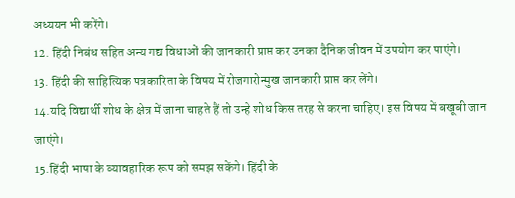अध्ययन भी करेंगे।
12. हिंदी निबंध सहित अन्य गद्य विधाओं की जानकारी प्राप्त कर उनका दैनिक जीवन में उपयोग कर पाएंगे।
13. हिंदी की साहित्यिक पत्रकारिता के विषय में रोजगारोन्मुख जानकारी प्राप्त कर लेंगे।
14.यदि विद्यार्थी शोध के क्षेत्र में जाना चाहते हैं तो उन्हे शोध किस तरह से करना चाहिए। इस विषय में बखूबी जान जाएंगे।
15.हिंदी भाषा के व्यावहारिक रूप को समझ सकेंगे। हिंदी के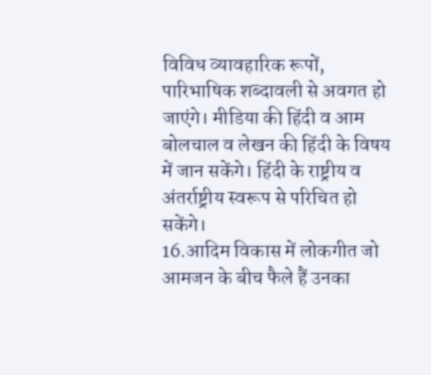विविध व्यावहारिक रूपों, पारिभाषिक शब्दावली से अवगत हो जाएंगे। मीडिया की हिंदी व आम बोलचाल व लेखन की हिंदी के विषय में जान सकेंगे। हिंदी के राष्ट्रीय व अंतर्राष्ट्रीय स्वरूप से परिचित हो सकेंगे।
16.आदिम विकास में लोकगीत जो आमजन के बीच फैले हैं उनका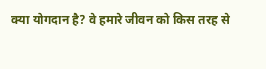क्या योगदान है? वे हमारे जीवन को किस तरह से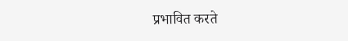प्रभावित करते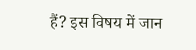हैं? इस विषय में जान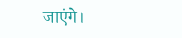जाएंगे।